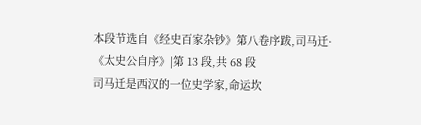本段节选自《经史百家杂钞》第八卷序跋,司马迁·《太史公自序》|第 13 段,共 68 段
司马迁是西汉的一位史学家,命运坎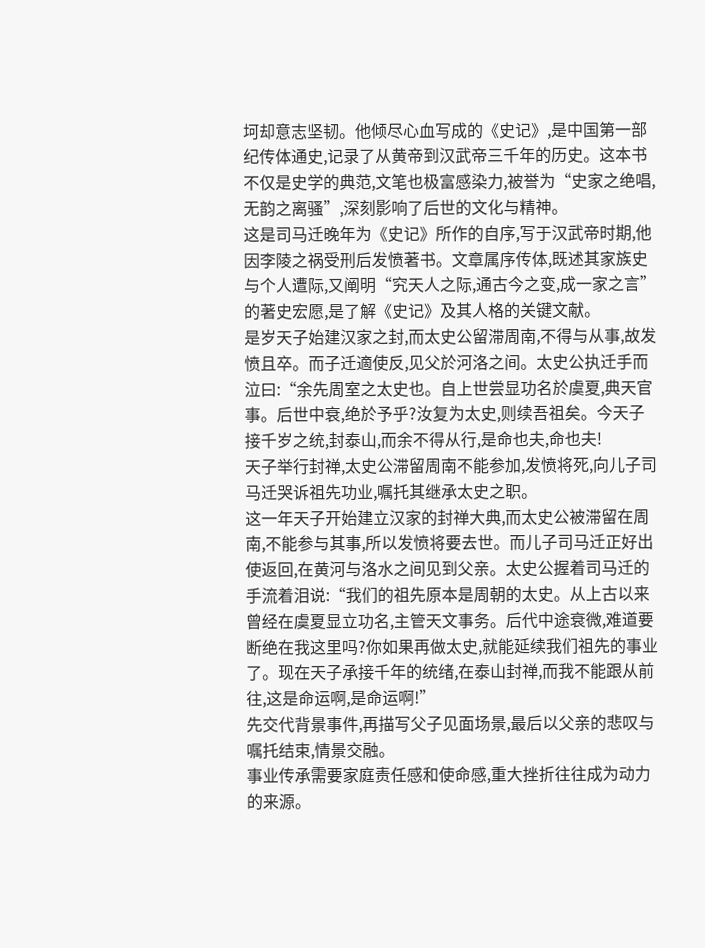坷却意志坚韧。他倾尽心血写成的《史记》,是中国第一部纪传体通史,记录了从黄帝到汉武帝三千年的历史。这本书不仅是史学的典范,文笔也极富感染力,被誉为“史家之绝唱,无韵之离骚”,深刻影响了后世的文化与精神。
这是司马迁晚年为《史记》所作的自序,写于汉武帝时期,他因李陵之祸受刑后发愤著书。文章属序传体,既述其家族史与个人遭际,又阐明“究天人之际,通古今之变,成一家之言”的著史宏愿,是了解《史记》及其人格的关键文献。
是岁天子始建汉家之封,而太史公留滞周南,不得与从事,故发愤且卒。而子迁適使反,见父於河洛之间。太史公执迁手而泣曰:“余先周室之太史也。自上世尝显功名於虞夏,典天官事。后世中衰,绝於予乎?汝复为太史,则续吾祖矣。今天子接千岁之统,封泰山,而余不得从行,是命也夫,命也夫!
天子举行封禅,太史公滞留周南不能参加,发愤将死,向儿子司马迁哭诉祖先功业,嘱托其继承太史之职。
这一年天子开始建立汉家的封禅大典,而太史公被滞留在周南,不能参与其事,所以发愤将要去世。而儿子司马迁正好出使返回,在黄河与洛水之间见到父亲。太史公握着司马迁的手流着泪说:“我们的祖先原本是周朝的太史。从上古以来曾经在虞夏显立功名,主管天文事务。后代中途衰微,难道要断绝在我这里吗?你如果再做太史,就能延续我们祖先的事业了。现在天子承接千年的统绪,在泰山封禅,而我不能跟从前往,这是命运啊,是命运啊!”
先交代背景事件,再描写父子见面场景,最后以父亲的悲叹与嘱托结束,情景交融。
事业传承需要家庭责任感和使命感,重大挫折往往成为动力的来源。